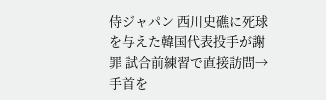侍ジャパン 西川史礁に死球を与えた韓国代表投手が謝罪 試合前練習で直接訪問→手首を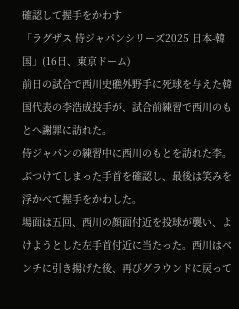確認して握手をかわす
「ラグザス 侍ジャパンシリーズ2025 日本-韓国」(16日、東京ドーム)
前日の試合で西川史礁外野手に死球を与えた韓国代表の李浩成投手が、試合前練習で西川のもとへ謝罪に訪れた。
侍ジャパンの練習中に西川のもとを訪れた李。ぶつけてしまった手首を確認し、最後は笑みを浮かべて握手をかわした。
場面は五回、西川の顔面付近を投球が襲い、よけようとした左手首付近に当たった。西川はベンチに引き揚げた後、再びグラウンドに戻って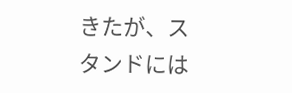きたが、スタンドには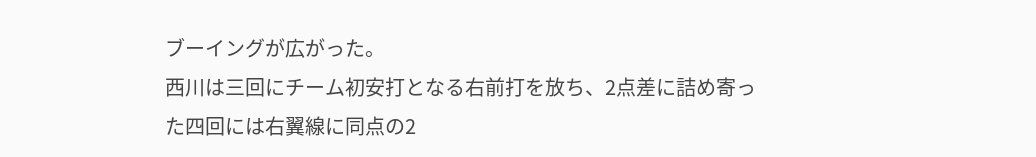ブーイングが広がった。
西川は三回にチーム初安打となる右前打を放ち、2点差に詰め寄った四回には右翼線に同点の2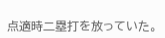点適時二塁打を放っていた。